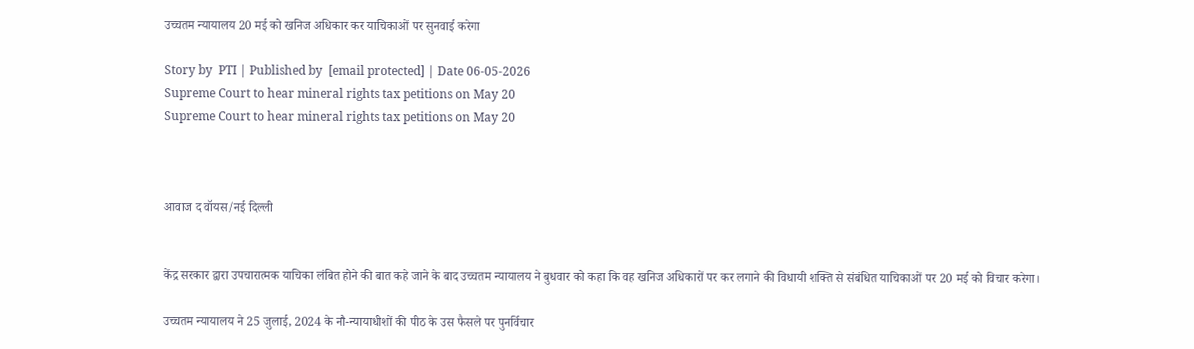उच्चतम न्यायालय 20 मई को खनिज अधिकार कर याचिकाओं पर सुनवाई करेगा

Story by  PTI | Published by  [email protected] | Date 06-05-2026
Supreme Court to hear mineral rights tax petitions on May 20
Supreme Court to hear mineral rights tax petitions on May 20



आवाज द वॉयस/नई दिल्ली


केंद्र सरकार द्वारा उपचारात्मक याचिका लंबित होने की बात कहे जाने के बाद उच्चतम न्यायालय ने बुधवार को कहा कि वह खनिज अधिकारों पर कर लगाने की विधायी शक्ति से संबंधित याचिकाओं पर 20 मई को विचार करेगा।

उच्चतम न्यायालय ने 25 जुलाई, 2024 के नौ-न्यायाधीशों की पीठ के उस फैसले पर पुनर्विचार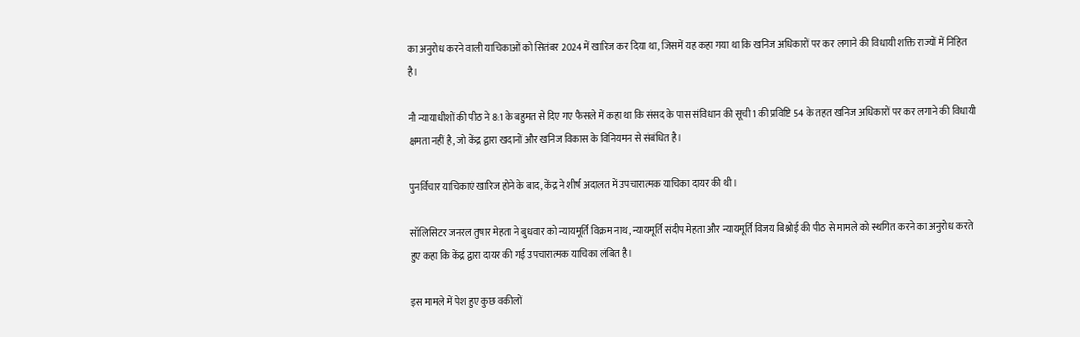का अनुरोध करने वाली याचिकाओं को सितंबर 2024 में खारिज कर दिया था, जिसमें यह कहा गया था कि खनिज अधिकारों पर कर लगाने की विधायी शक्ति राज्यों में निहित है।

नौ न्यायाधीशों की पीठ ने 8:1 के बहुमत से दिए गए फैसले में कहा था कि संसद के पास संविधान की सूची 1 की प्रविष्टि 54 के तहत खनिज अधिकारों पर कर लगाने की विधायी क्षमता नहीं है, जो केंद्र द्वारा खदानों और खनिज विकास के विनियमन से संबंधित है।

पुनर्विचार याचिकाएं खारिज होने के बाद, केंद्र ने शीर्ष अदालत में उपचारात्मक याचिका दायर की थी।

सॉलिसिटर जनरल तुषार मेहता ने बुधवार को न्यायमूर्ति विक्रम नाथ, न्यायमूर्ति संदीप मेहता और न्यायमूर्ति विजय बिश्नोई की पीठ से मामले को स्थगित करने का अनुरोध करते हुए कहा कि केंद्र द्वारा दायर की गई उपचारात्मक याचिका लंबित है।

इस मामले में पेश हुए कुछ वकीलों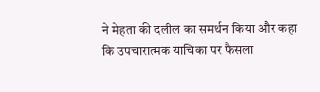ने मेहता की दलील का समर्थन किया और कहा कि उपचारात्मक याचिका पर फैसला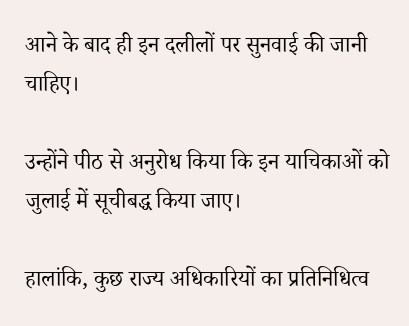आने के बाद ही इन दलीलों पर सुनवाई की जानी चाहिए।

उन्होंने पीठ से अनुरोध किया कि इन याचिकाओं को जुलाई में सूचीबद्ध किया जाए।

हालांकि, कुछ राज्य अधिकारियों का प्रतिनिधित्व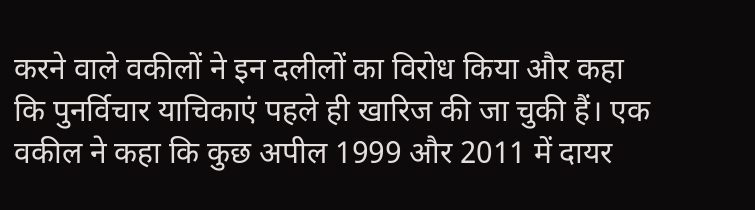करने वाले वकीलों ने इन दलीलों का विरोध किया और कहा कि पुनर्विचार याचिकाएं पहले ही खारिज की जा चुकी हैं। एक वकील ने कहा कि कुछ अपील 1999 और 2011 में दायर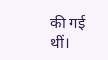की गई थीं।